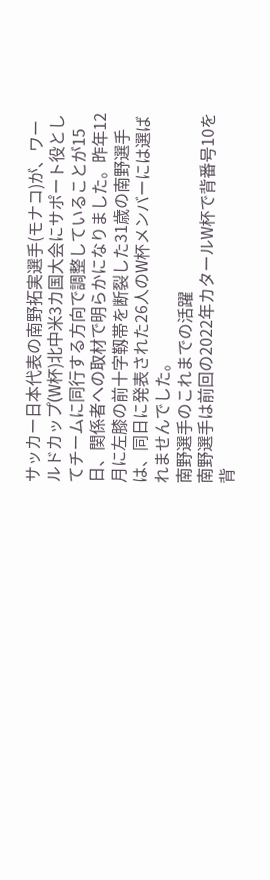サッカー日本代表の南野拓実選手(モナコ)が、ワールドカップ(W杯)北中米3カ国大会にサポート役としてチームに同行する方向で調整していることが15日、関係者への取材で明らかになりました。昨年12月に左膝の前十字靱帯を断裂した31歳の南野選手は、同日に発表された26人のW杯メンバーには選ばれませんでした。
南野選手のこれまでの活躍
南野選手は前回の2022年カタールW杯で背番号10を背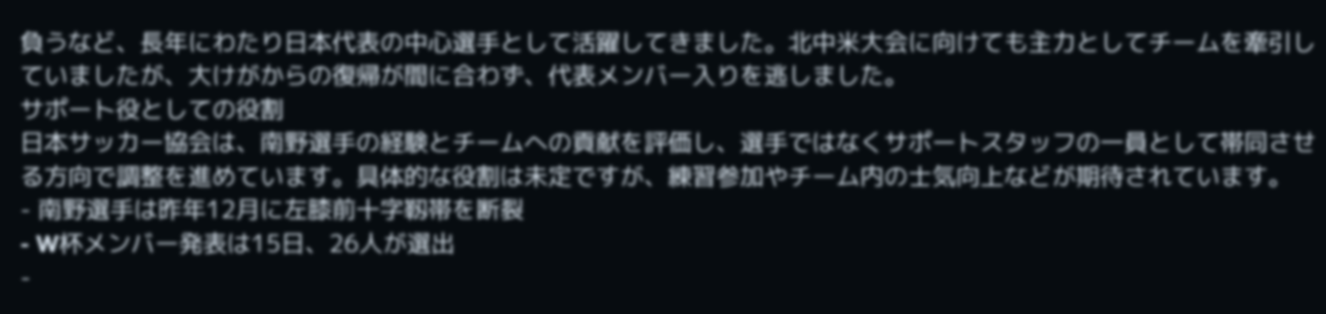負うなど、長年にわたり日本代表の中心選手として活躍してきました。北中米大会に向けても主力としてチームを牽引していましたが、大けがからの復帰が間に合わず、代表メンバー入りを逃しました。
サポート役としての役割
日本サッカー協会は、南野選手の経験とチームへの貢献を評価し、選手ではなくサポートスタッフの一員として帯同させる方向で調整を進めています。具体的な役割は未定ですが、練習参加やチーム内の士気向上などが期待されています。
- 南野選手は昨年12月に左膝前十字靱帯を断裂
- W杯メンバー発表は15日、26人が選出
-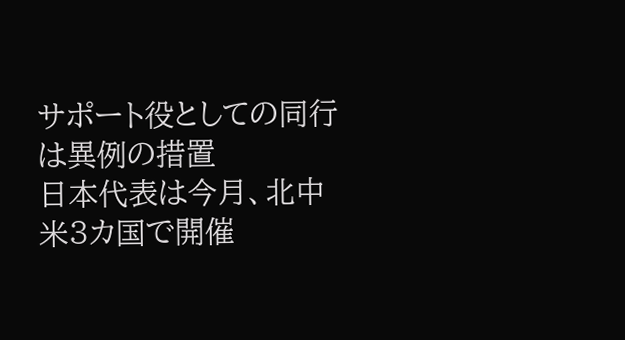サポート役としての同行は異例の措置
日本代表は今月、北中米3カ国で開催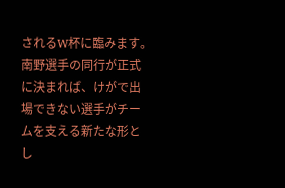されるW杯に臨みます。南野選手の同行が正式に決まれば、けがで出場できない選手がチームを支える新たな形とし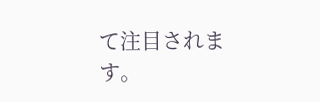て注目されます。